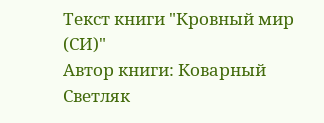Текст книги "Кровный мир (СИ)"
Автор книги: Коварный Светляк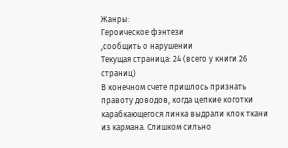Жанры:
Героическое фэнтези
,сообщить о нарушении
Текущая страница: 24 (всего у книги 26 страниц)
В конечном счете пришлось признать правоту доводов, когда цепкие коготки карабкающегося линка выдрали клок ткани из кармана. Слишком сильно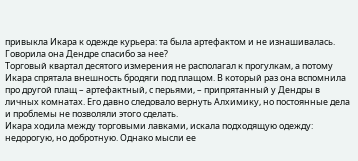привыкла Икара к одежде курьера: та была артефактом и не изнашивалась. Говорила она Дендре спасибо за нее?
Торговый квартал десятого измерения не располагал к прогулкам, а потому Икара спрятала внешность бродяги под плащом. В который раз она вспомнила про другой плащ – артефактный, с перьями, – припрятанный у Дендры в личных комнатах. Его давно следовало вернуть Алхимику, но постоянные дела и проблемы не позволяли этого сделать.
Икара ходила между торговыми лавками, искала подходящую одежду: недорогую, но добротную. Однако мысли ее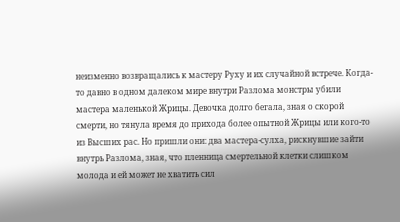неизменно возвращались к мастеру Руху и их случайной встрече. Когда-то давно в одном далеком мире внутри Разлома монстры убили мастера маленькой Жрицы. Девочка долго бегала, зная о скорой смерти, но тянула время до прихода более опытной Жрицы или кого-то из Высших рас. Но пришли они: два мастера-сулха, рискнувшие зайти внутрь Разлома, зная, что пленница смертельной клетки слишком молода и ей может не хватить сил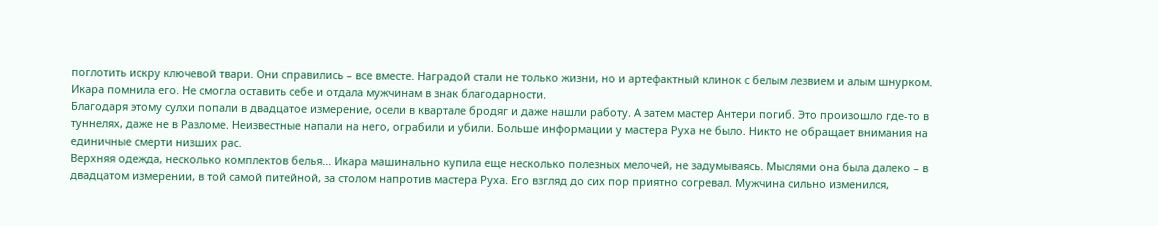поглотить искру ключевой твари. Они справились – все вместе. Наградой стали не только жизни, но и артефактный клинок с белым лезвием и алым шнурком. Икара помнила его. Не смогла оставить себе и отдала мужчинам в знак благодарности.
Благодаря этому сулхи попали в двадцатое измерение, осели в квартале бродяг и даже нашли работу. А затем мастер Антери погиб. Это произошло где-то в туннелях, даже не в Разломе. Неизвестные напали на него, ограбили и убили. Больше информации у мастера Руха не было. Никто не обращает внимания на единичные смерти низших рас.
Верхняя одежда, несколько комплектов белья... Икара машинально купила еще несколько полезных мелочей, не задумываясь. Мыслями она была далеко – в двадцатом измерении, в той самой питейной, за столом напротив мастера Руха. Его взгляд до сих пор приятно согревал. Мужчина сильно изменился,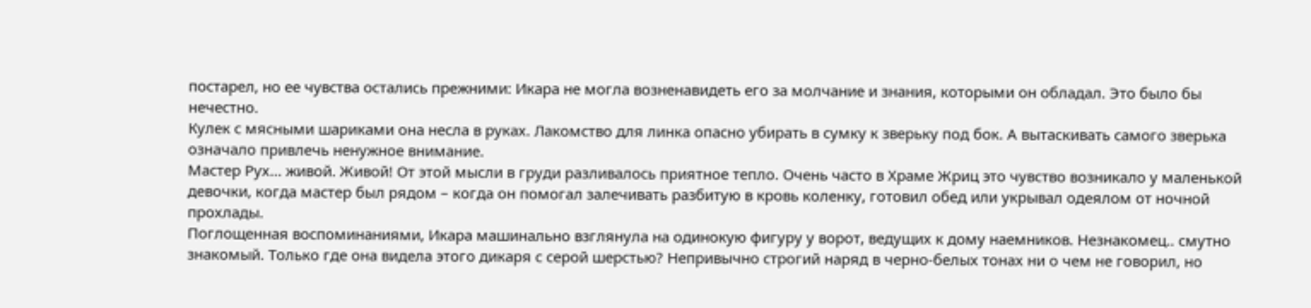постарел, но ее чувства остались прежними: Икара не могла возненавидеть его за молчание и знания, которыми он обладал. Это было бы нечестно.
Кулек с мясными шариками она несла в руках. Лакомство для линка опасно убирать в сумку к зверьку под бок. А вытаскивать самого зверька означало привлечь ненужное внимание.
Мастер Рух... живой. Живой! От этой мысли в груди разливалось приятное тепло. Очень часто в Храме Жриц это чувство возникало у маленькой девочки, когда мастер был рядом – когда он помогал залечивать разбитую в кровь коленку, готовил обед или укрывал одеялом от ночной прохлады.
Поглощенная воспоминаниями, Икара машинально взглянула на одинокую фигуру у ворот, ведущих к дому наемников. Незнакомец.. смутно знакомый. Только где она видела этого дикаря с серой шерстью? Непривычно строгий наряд в черно-белых тонах ни о чем не говорил, но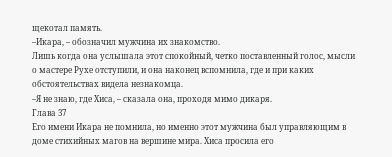щекотал память.
–Икара, – обозначил мужчина их знакомство.
Лишь когда она услышала этот спокойный, четко поставленный голос, мысли о мастере Рухе отступили, и она наконец вспомнила, где и при каких обстоятельствах видела незнакомца.
–Я не знаю, где Хиса, – сказала она, проходя мимо дикаря.
Глава 37
Его имени Икара не помнила, но именно этот мужчина был управляющим в доме стихийных магов на вершине мира. Хиса просила его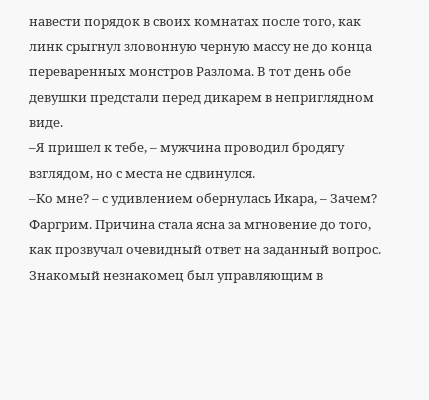навести порядок в своих комнатах после того, как линк срыгнул зловонную черную массу не до конца переваренных монстров Разлома. В тот день обе девушки предстали перед дикарем в неприглядном виде.
–Я пришел к тебе, – мужчина проводил бродягу взглядом, но с места не сдвинулся.
–Ко мне? – с удивлением обернулась Икара, – Зачем?
Фаргрим. Причина стала ясна за мгновение до того, как прозвучал очевидный ответ на заданный вопрос. Знакомый незнакомец был управляющим в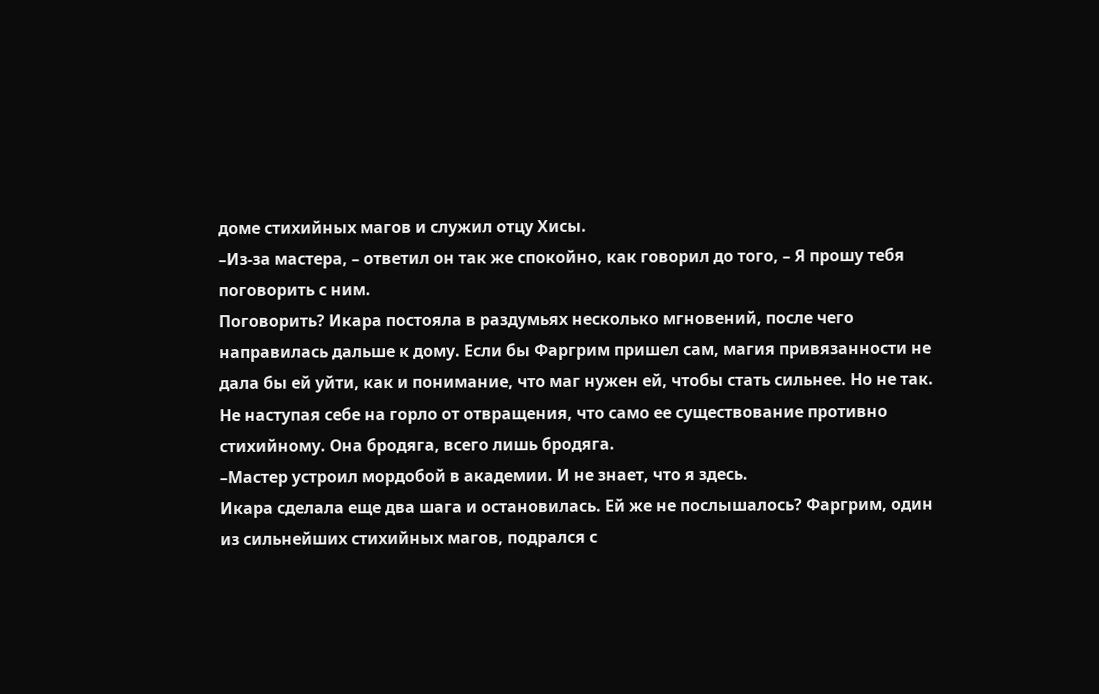доме стихийных магов и служил отцу Хисы.
–Из-за мастера, – ответил он так же спокойно, как говорил до того, – Я прошу тебя поговорить с ним.
Поговорить? Икара постояла в раздумьях несколько мгновений, после чего направилась дальше к дому. Если бы Фаргрим пришел сам, магия привязанности не дала бы ей уйти, как и понимание, что маг нужен ей, чтобы стать сильнее. Но не так. Не наступая себе на горло от отвращения, что само ее существование противно стихийному. Она бродяга, всего лишь бродяга.
–Мастер устроил мордобой в академии. И не знает, что я здесь.
Икара сделала еще два шага и остановилась. Ей же не послышалось? Фаргрим, один из сильнейших стихийных магов, подрался с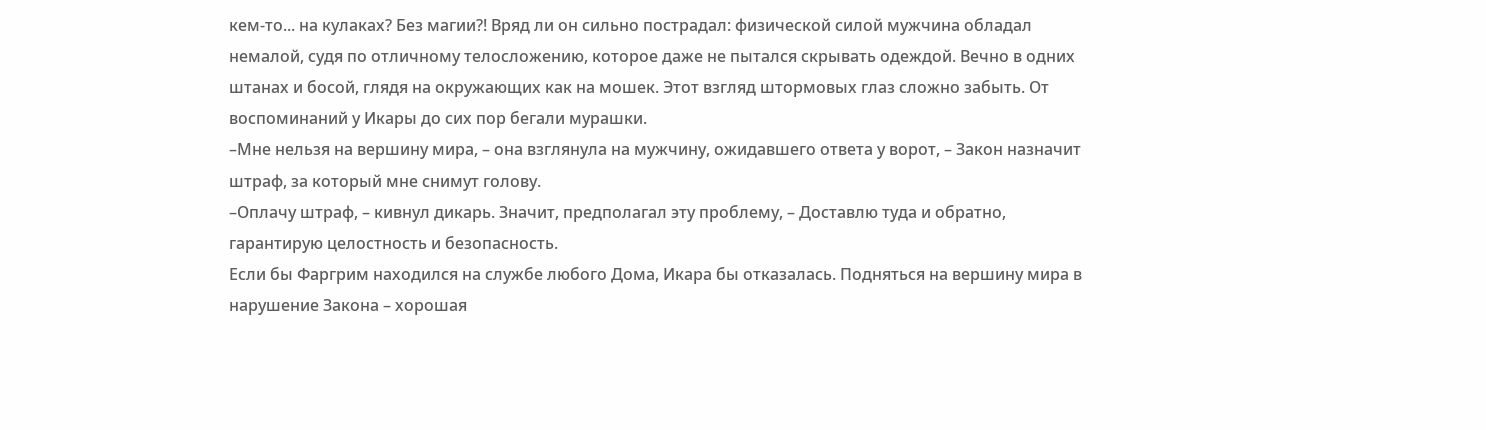кем-то... на кулаках? Без магии?! Вряд ли он сильно пострадал: физической силой мужчина обладал немалой, судя по отличному телосложению, которое даже не пытался скрывать одеждой. Вечно в одних штанах и босой, глядя на окружающих как на мошек. Этот взгляд штормовых глаз сложно забыть. От воспоминаний у Икары до сих пор бегали мурашки.
–Мне нельзя на вершину мира, – она взглянула на мужчину, ожидавшего ответа у ворот, – Закон назначит штраф, за который мне снимут голову.
–Оплачу штраф, – кивнул дикарь. Значит, предполагал эту проблему, – Доставлю туда и обратно, гарантирую целостность и безопасность.
Если бы Фаргрим находился на службе любого Дома, Икара бы отказалась. Подняться на вершину мира в нарушение Закона – хорошая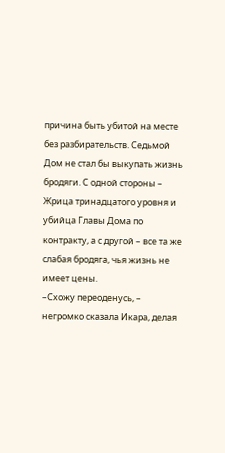причина быть убитой на месте без разбирательств. Седьмой Дом не стал бы выкупать жизнь бродяги. С одной стороны – Жрица тринадцатого уровня и убийца Главы Дома по контракту, а с другой – все та же слабая бродяга, чья жизнь не имеет цены.
–Схожу переоденусь, – негромко сказала Икара, делая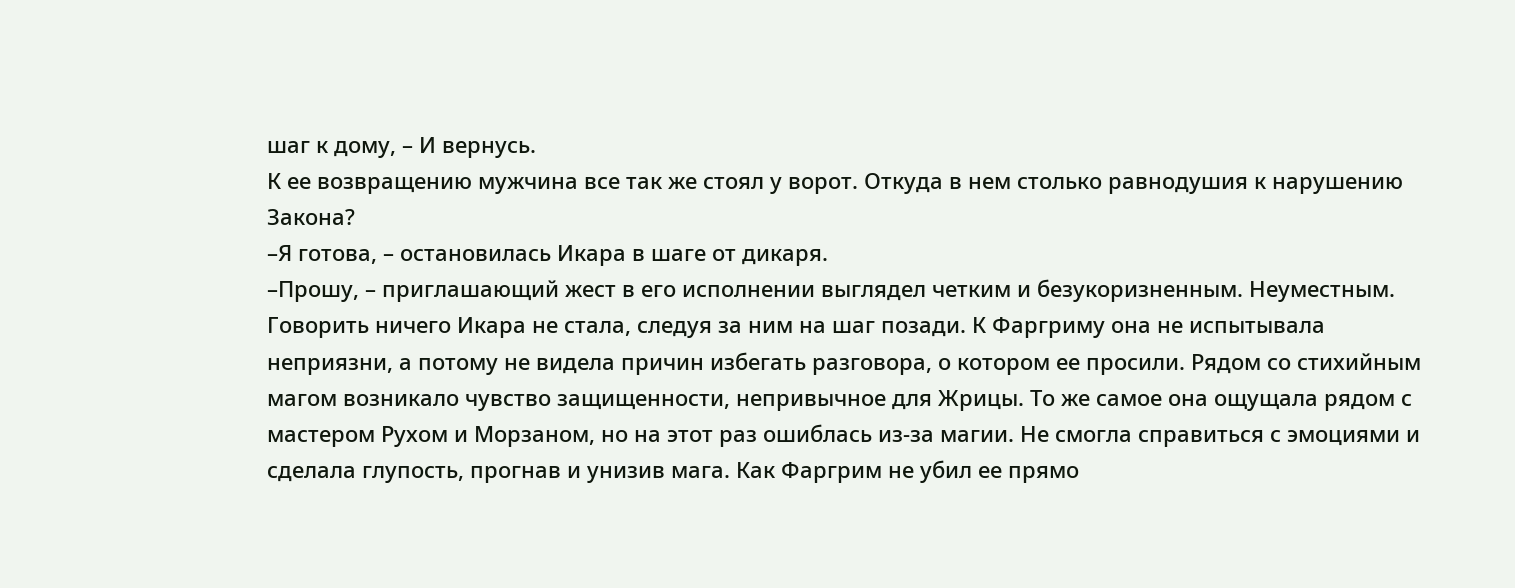шаг к дому, – И вернусь.
К ее возвращению мужчина все так же стоял у ворот. Откуда в нем столько равнодушия к нарушению Закона?
–Я готова, – остановилась Икара в шаге от дикаря.
–Прошу, – приглашающий жест в его исполнении выглядел четким и безукоризненным. Неуместным.
Говорить ничего Икара не стала, следуя за ним на шаг позади. К Фаргриму она не испытывала неприязни, а потому не видела причин избегать разговора, о котором ее просили. Рядом со стихийным магом возникало чувство защищенности, непривычное для Жрицы. То же самое она ощущала рядом с мастером Рухом и Морзаном, но на этот раз ошиблась из-за магии. Не смогла справиться с эмоциями и сделала глупость, прогнав и унизив мага. Как Фаргрим не убил ее прямо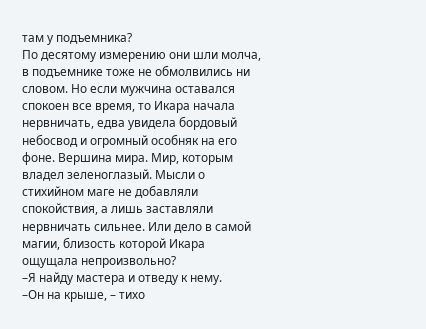там у подъемника?
По десятому измерению они шли молча, в подъемнике тоже не обмолвились ни словом. Но если мужчина оставался спокоен все время, то Икара начала нервничать, едва увидела бордовый небосвод и огромный особняк на его фоне. Вершина мира. Мир, которым владел зеленоглазый. Мысли о стихийном маге не добавляли спокойствия, а лишь заставляли нервничать сильнее. Или дело в самой магии, близость которой Икара ощущала непроизвольно?
–Я найду мастера и отведу к нему.
–Он на крыше, – тихо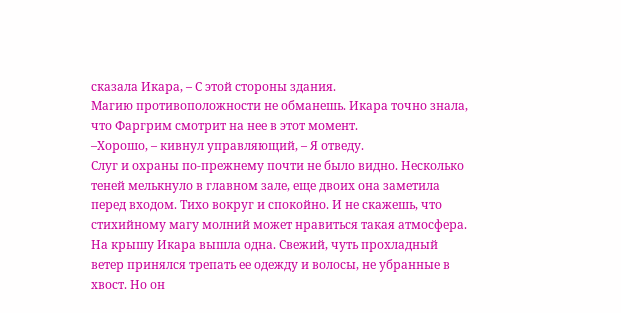сказала Икара, – С этой стороны здания.
Магию противоположности не обманешь. Икара точно знала, что Фаргрим смотрит на нее в этот момент.
–Хорошо, – кивнул управляющий, – Я отведу.
Слуг и охраны по-прежнему почти не было видно. Несколько теней мелькнуло в главном зале, еще двоих она заметила перед входом. Тихо вокруг и спокойно. И не скажешь, что стихийному магу молний может нравиться такая атмосфера.
На крышу Икара вышла одна. Свежий, чуть прохладный ветер принялся трепать ее одежду и волосы, не убранные в хвост. Но он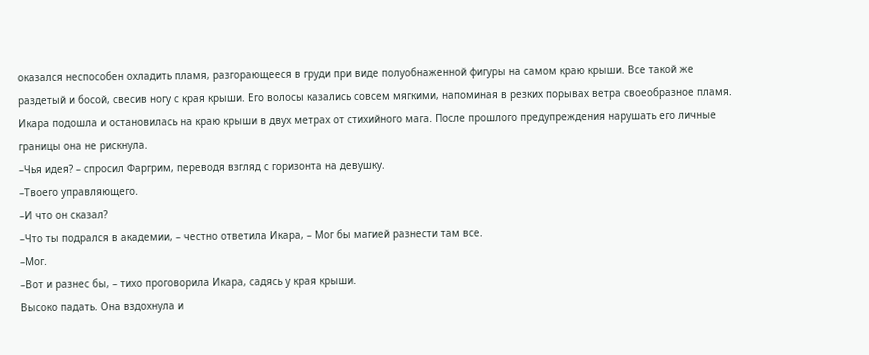оказался неспособен охладить пламя, разгорающееся в груди при виде полуобнаженной фигуры на самом краю крыши. Все такой же раздетый и босой, свесив ногу с края крыши. Его волосы казались совсем мягкими, напоминая в резких порывах ветра своеобразное пламя.
Икара подошла и остановилась на краю крыши в двух метрах от стихийного мага. После прошлого предупреждения нарушать его личные границы она не рискнула.
–Чья идея? – спросил Фаргрим, переводя взгляд с горизонта на девушку.
–Твоего управляющего.
–И что он сказал?
–Что ты подрался в академии, – честно ответила Икара, – Мог бы магией разнести там все.
–Мог.
–Вот и разнес бы, – тихо проговорила Икара, садясь у края крыши.
Высоко падать. Она вздохнула и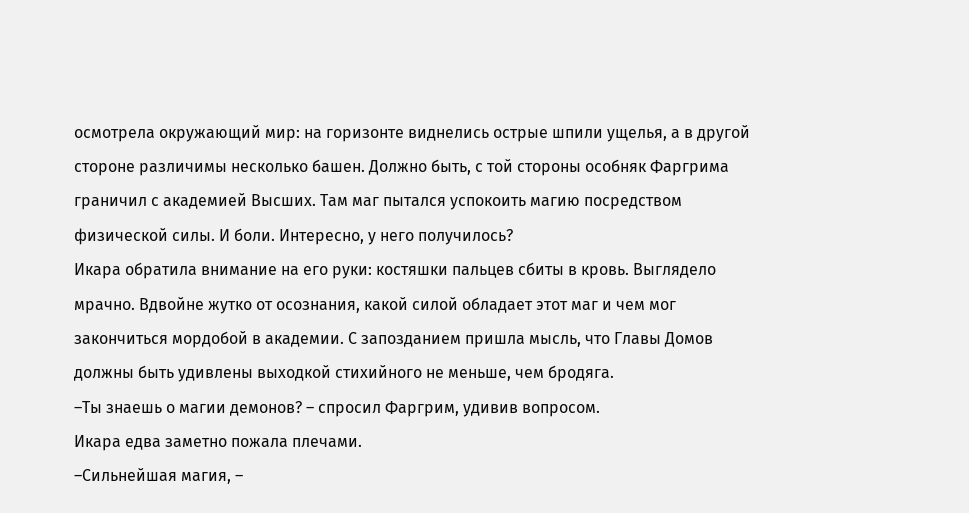осмотрела окружающий мир: на горизонте виднелись острые шпили ущелья, а в другой стороне различимы несколько башен. Должно быть, с той стороны особняк Фаргрима граничил с академией Высших. Там маг пытался успокоить магию посредством физической силы. И боли. Интересно, у него получилось?
Икара обратила внимание на его руки: костяшки пальцев сбиты в кровь. Выглядело мрачно. Вдвойне жутко от осознания, какой силой обладает этот маг и чем мог закончиться мордобой в академии. С запозданием пришла мысль, что Главы Домов должны быть удивлены выходкой стихийного не меньше, чем бродяга.
–Ты знаешь о магии демонов? – спросил Фаргрим, удивив вопросом.
Икара едва заметно пожала плечами.
–Сильнейшая магия, –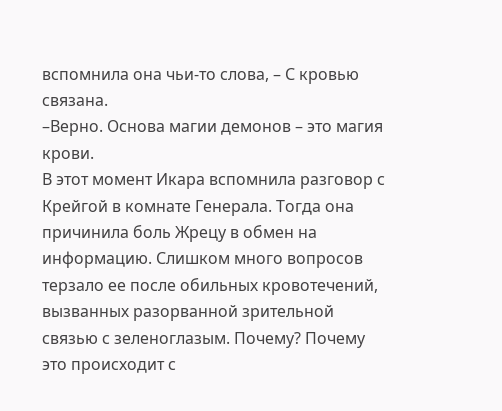вспомнила она чьи-то слова, – С кровью связана.
–Верно. Основа магии демонов – это магия крови.
В этот момент Икара вспомнила разговор с Крейгой в комнате Генерала. Тогда она причинила боль Жрецу в обмен на информацию. Слишком много вопросов терзало ее после обильных кровотечений, вызванных разорванной зрительной связью с зеленоглазым. Почему? Почему это происходит с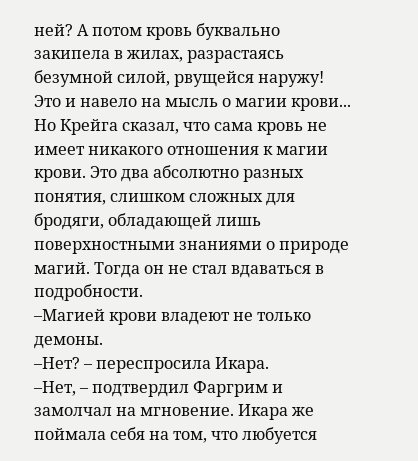ней? А потом кровь буквально закипела в жилах, разрастаясь безумной силой, рвущейся наружу! Это и навело на мысль о магии крови...
Но Крейга сказал, что сама кровь не имеет никакого отношения к магии крови. Это два абсолютно разных понятия, слишком сложных для бродяги, обладающей лишь поверхностными знаниями о природе магий. Тогда он не стал вдаваться в подробности.
–Магией крови владеют не только демоны.
–Нет? – переспросила Икара.
–Нет, – подтвердил Фаргрим и замолчал на мгновение. Икара же поймала себя на том, что любуется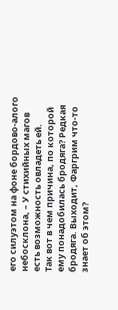его силуэтом на фоне бордово-алого небосклона, – У стихийных магов есть возможность овладеть ей.
Так вот в чем причина, по которой ему понадобилась бродяга? Редкая бродяга. Выходит, Фаргрим что-то знает об этом?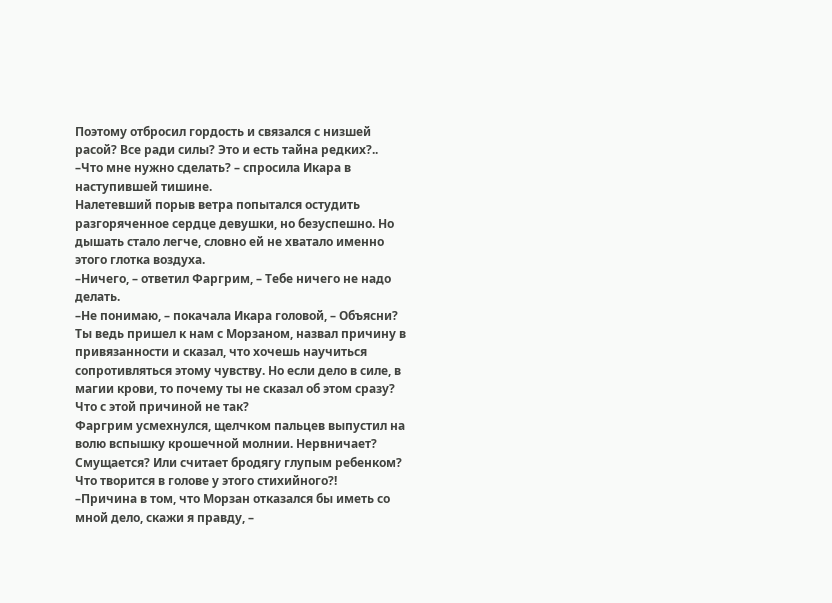Поэтому отбросил гордость и связался с низшей расой? Все ради силы? Это и есть тайна редких?..
–Что мне нужно сделать? – спросила Икара в наступившей тишине.
Налетевший порыв ветра попытался остудить разгоряченное сердце девушки, но безуспешно. Но дышать стало легче, словно ей не хватало именно этого глотка воздуха.
–Ничего, – ответил Фаргрим, – Тебе ничего не надо делать.
–Не понимаю, – покачала Икара головой, – Объясни? Ты ведь пришел к нам с Морзаном, назвал причину в привязанности и сказал, что хочешь научиться сопротивляться этому чувству. Но если дело в силе, в магии крови, то почему ты не сказал об этом сразу? Что с этой причиной не так?
Фаргрим усмехнулся, щелчком пальцев выпустил на волю вспышку крошечной молнии. Нервничает? Смущается? Или считает бродягу глупым ребенком? Что творится в голове у этого стихийного?!
–Причина в том, что Морзан отказался бы иметь со мной дело, скажи я правду, –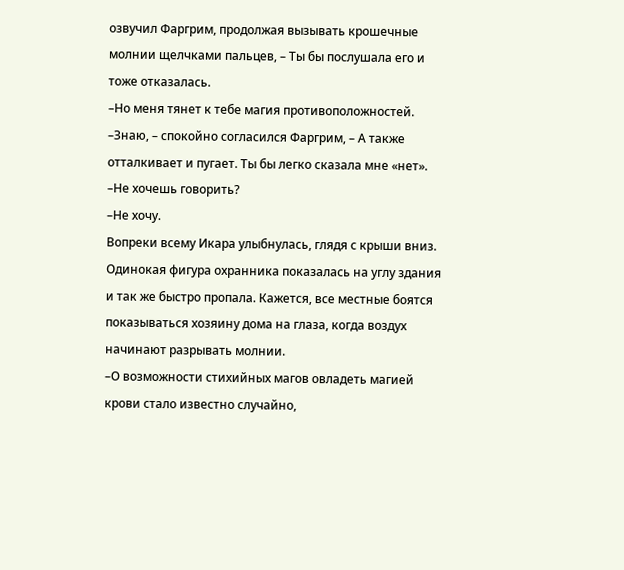озвучил Фаргрим, продолжая вызывать крошечные молнии щелчками пальцев, – Ты бы послушала его и тоже отказалась.
–Но меня тянет к тебе магия противоположностей.
–Знаю, – спокойно согласился Фаргрим, – А также отталкивает и пугает. Ты бы легко сказала мне «нет».
–Не хочешь говорить?
–Не хочу.
Вопреки всему Икара улыбнулась, глядя с крыши вниз. Одинокая фигура охранника показалась на углу здания и так же быстро пропала. Кажется, все местные боятся показываться хозяину дома на глаза, когда воздух начинают разрывать молнии.
–О возможности стихийных магов овладеть магией крови стало известно случайно,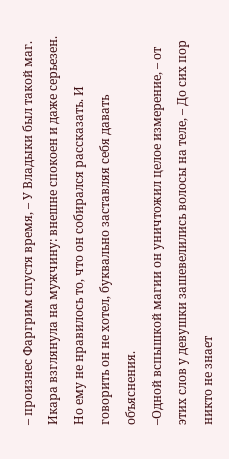– произнес Фаргрим спустя время, – У Владыки был такой маг.
Икара взглянула на мужчину: внешне спокоен и даже серьезен. Но ему не нравилось то, что он собирался рассказать. И говорить он не хотел, буквально заставляя себя давать объяснения.
–Одной вспышкой магии он уничтожил целое измерение, – от этих слов у девушки зашевелились волосы на теле, – До сих пор никто не знает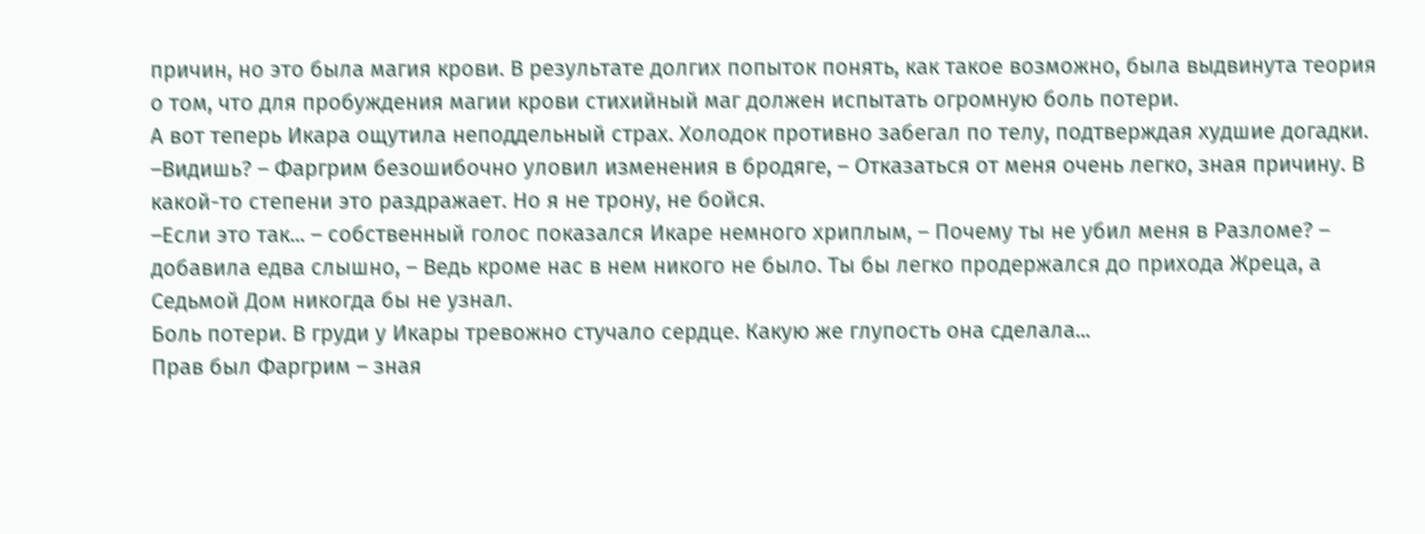причин, но это была магия крови. В результате долгих попыток понять, как такое возможно, была выдвинута теория о том, что для пробуждения магии крови стихийный маг должен испытать огромную боль потери.
А вот теперь Икара ощутила неподдельный страх. Холодок противно забегал по телу, подтверждая худшие догадки.
–Видишь? – Фаргрим безошибочно уловил изменения в бродяге, – Отказаться от меня очень легко, зная причину. В какой-то степени это раздражает. Но я не трону, не бойся.
–Если это так... – собственный голос показался Икаре немного хриплым, – Почему ты не убил меня в Разломе? – добавила едва слышно, – Ведь кроме нас в нем никого не было. Ты бы легко продержался до прихода Жреца, а Седьмой Дом никогда бы не узнал.
Боль потери. В груди у Икары тревожно стучало сердце. Какую же глупость она сделала...
Прав был Фаргрим – зная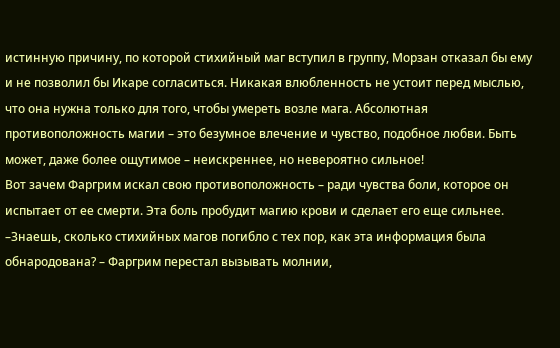истинную причину, по которой стихийный маг вступил в группу, Морзан отказал бы ему и не позволил бы Икаре согласиться. Никакая влюбленность не устоит перед мыслью, что она нужна только для того, чтобы умереть возле мага. Абсолютная противоположность магии – это безумное влечение и чувство, подобное любви. Быть может, даже более ощутимое – неискреннее, но невероятно сильное!
Вот зачем Фаргрим искал свою противоположность – ради чувства боли, которое он испытает от ее смерти. Эта боль пробудит магию крови и сделает его еще сильнее.
–Знаешь, сколько стихийных магов погибло с тех пор, как эта информация была обнародована? – Фаргрим перестал вызывать молнии,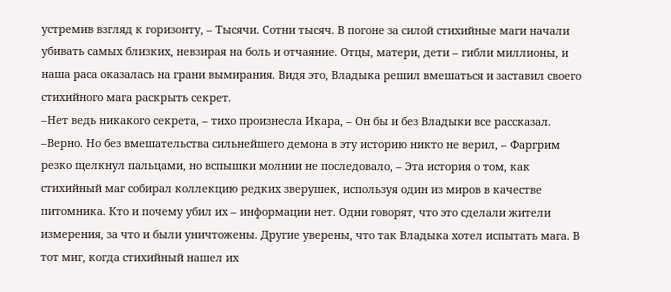устремив взгляд к горизонту, – Тысячи. Сотни тысяч. В погоне за силой стихийные маги начали убивать самых близких, невзирая на боль и отчаяние. Отцы, матери, дети – гибли миллионы, и наша раса оказалась на грани вымирания. Видя это, Владыка решил вмешаться и заставил своего стихийного мага раскрыть секрет.
–Нет ведь никакого секрета, – тихо произнесла Икара, – Он бы и без Владыки все рассказал.
–Верно. Но без вмешательства сильнейшего демона в эту историю никто не верил, – Фаргрим резко щелкнул пальцами, но вспышки молнии не последовало, – Эта история о том, как стихийный маг собирал коллекцию редких зверушек, используя один из миров в качестве питомника. Кто и почему убил их – информации нет. Одни говорят, что это сделали жители измерения, за что и были уничтожены. Другие уверены, что так Владыка хотел испытать мага. В тот миг, когда стихийный нашел их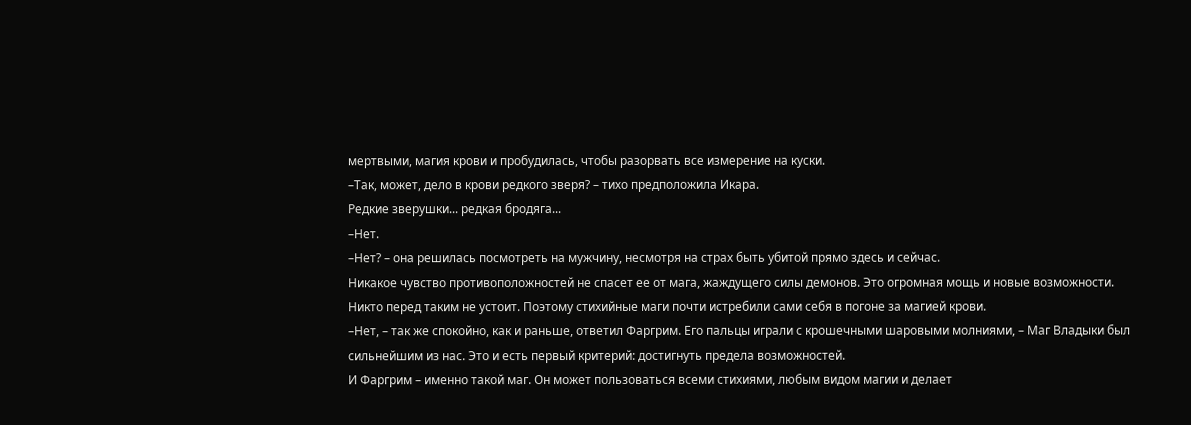мертвыми, магия крови и пробудилась, чтобы разорвать все измерение на куски.
–Так, может, дело в крови редкого зверя? – тихо предположила Икара.
Редкие зверушки... редкая бродяга...
–Нет.
–Нет? – она решилась посмотреть на мужчину, несмотря на страх быть убитой прямо здесь и сейчас.
Никакое чувство противоположностей не спасет ее от мага, жаждущего силы демонов. Это огромная мощь и новые возможности. Никто перед таким не устоит. Поэтому стихийные маги почти истребили сами себя в погоне за магией крови.
–Нет, – так же спокойно, как и раньше, ответил Фаргрим. Его пальцы играли с крошечными шаровыми молниями, – Маг Владыки был сильнейшим из нас. Это и есть первый критерий: достигнуть предела возможностей.
И Фаргрим – именно такой маг. Он может пользоваться всеми стихиями, любым видом магии и делает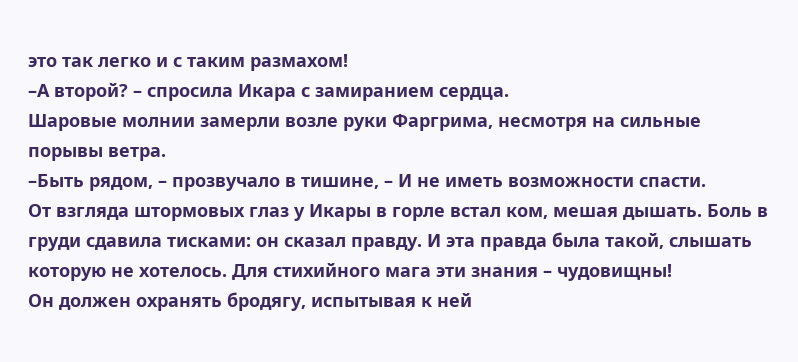это так легко и с таким размахом!
–А второй? – спросила Икара с замиранием сердца.
Шаровые молнии замерли возле руки Фаргрима, несмотря на сильные порывы ветра.
–Быть рядом, – прозвучало в тишине, – И не иметь возможности спасти.
От взгляда штормовых глаз у Икары в горле встал ком, мешая дышать. Боль в груди сдавила тисками: он сказал правду. И эта правда была такой, слышать которую не хотелось. Для стихийного мага эти знания – чудовищны!
Он должен охранять бродягу, испытывая к ней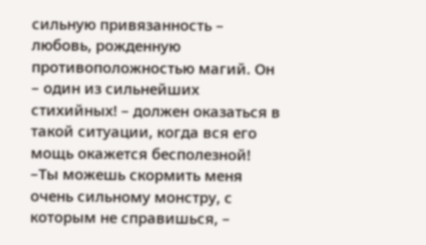сильную привязанность – любовь, рожденную противоположностью магий. Он – один из сильнейших стихийных! – должен оказаться в такой ситуации, когда вся его мощь окажется бесполезной!
–Ты можешь скормить меня очень сильному монстру, с которым не справишься, –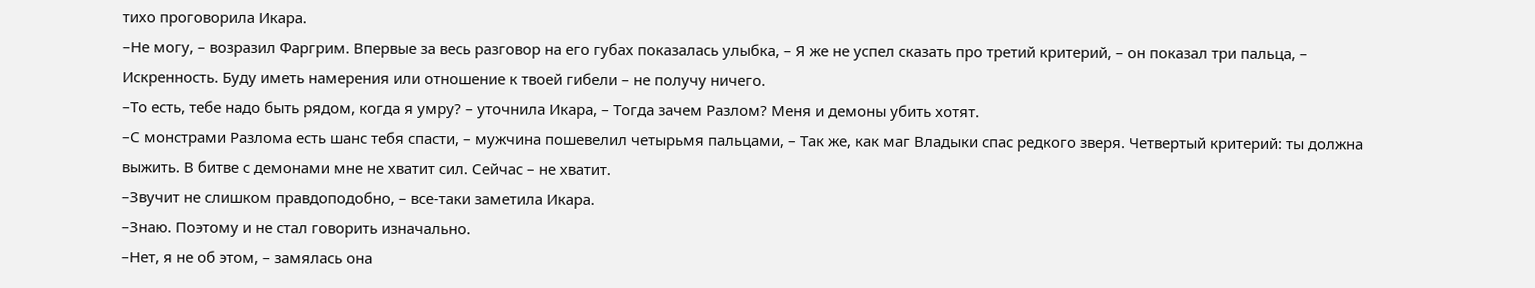тихо проговорила Икара.
–Не могу, – возразил Фаргрим. Впервые за весь разговор на его губах показалась улыбка, – Я же не успел сказать про третий критерий, – он показал три пальца, – Искренность. Буду иметь намерения или отношение к твоей гибели – не получу ничего.
–То есть, тебе надо быть рядом, когда я умру? – уточнила Икара, – Тогда зачем Разлом? Меня и демоны убить хотят.
–С монстрами Разлома есть шанс тебя спасти, – мужчина пошевелил четырьмя пальцами, – Так же, как маг Владыки спас редкого зверя. Четвертый критерий: ты должна выжить. В битве с демонами мне не хватит сил. Сейчас – не хватит.
–Звучит не слишком правдоподобно, – все-таки заметила Икара.
–Знаю. Поэтому и не стал говорить изначально.
–Нет, я не об этом, – замялась она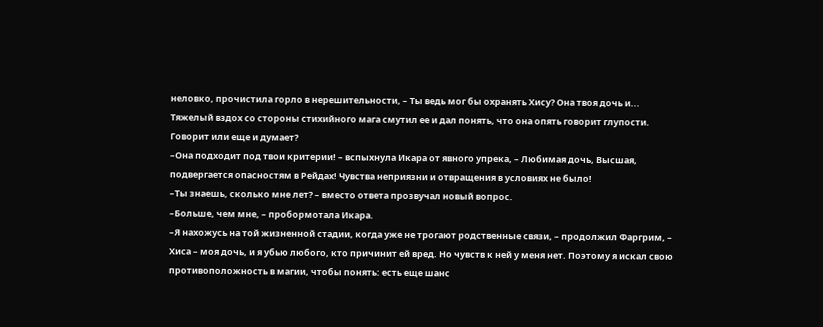неловко, прочистила горло в нерешительности, – Ты ведь мог бы охранять Хису? Она твоя дочь и...
Тяжелый вздох со стороны стихийного мага смутил ее и дал понять, что она опять говорит глупости. Говорит или еще и думает?
–Она подходит под твои критерии! – вспыхнула Икара от явного упрека, – Любимая дочь, Высшая, подвергается опасностям в Рейдах! Чувства неприязни и отвращения в условиях не было!
–Ты знаешь, сколько мне лет? – вместо ответа прозвучал новый вопрос.
–Больше, чем мне, – пробормотала Икара.
–Я нахожусь на той жизненной стадии, когда уже не трогают родственные связи, – продолжил Фаргрим, – Хиса – моя дочь, и я убью любого, кто причинит ей вред. Но чувств к ней у меня нет. Поэтому я искал свою противоположность в магии, чтобы понять: есть еще шанс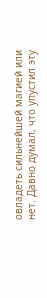овладеть сильнейшей магией или нет. Давно думал, что упустил эту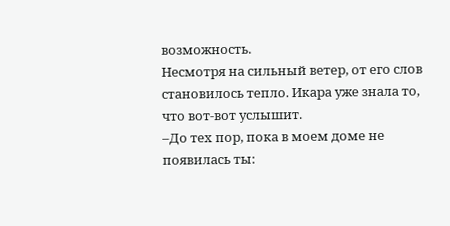возможность.
Несмотря на сильный ветер, от его слов становилось тепло. Икара уже знала то, что вот-вот услышит.
–До тех пор, пока в моем доме не появилась ты: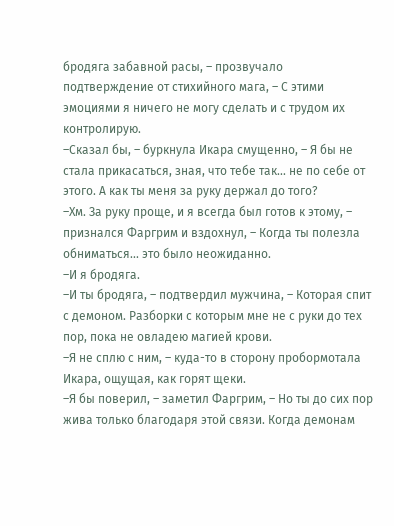бродяга забавной расы, – прозвучало подтверждение от стихийного мага, – С этими эмоциями я ничего не могу сделать и с трудом их контролирую.
–Сказал бы, – буркнула Икара смущенно, – Я бы не стала прикасаться, зная, что тебе так... не по себе от этого. А как ты меня за руку держал до того?
–Хм. За руку проще, и я всегда был готов к этому, – признался Фаргрим и вздохнул, – Когда ты полезла обниматься... это было неожиданно.
–И я бродяга.
–И ты бродяга, – подтвердил мужчина, – Которая спит с демоном. Разборки с которым мне не с руки до тех пор, пока не овладею магией крови.
–Я не сплю с ним, – куда-то в сторону пробормотала Икара, ощущая, как горят щеки.
–Я бы поверил, – заметил Фаргрим, – Но ты до сих пор жива только благодаря этой связи. Когда демонам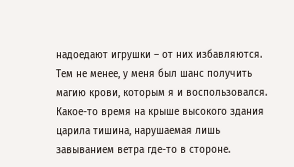надоедают игрушки – от них избавляются. Тем не менее, у меня был шанс получить магию крови, которым я и воспользовался.
Какое-то время на крыше высокого здания царила тишина, нарушаемая лишь завыванием ветра где-то в стороне.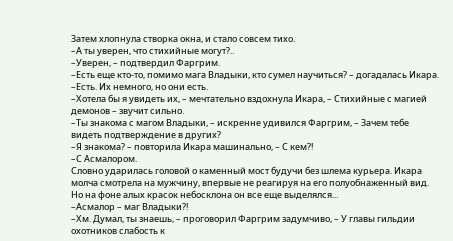Затем хлопнула створка окна, и стало совсем тихо.
–А ты уверен, что стихийные могут?..
–Уверен, – подтвердил Фаргрим.
–Есть еще кто-то, помимо мага Владыки, кто сумел научиться? – догадалась Икара.
–Есть. Их немного, но они есть.
–Хотела бы я увидеть их, – мечтательно вздохнула Икара, – Стихийные с магией демонов – звучит сильно.
–Ты знакома с магом Владыки, – искренне удивился Фаргрим, – Зачем тебе видеть подтверждение в других?
–Я знакома? – повторила Икара машинально, – С кем?!
–С Асмалором.
Словно ударилась головой о каменный мост будучи без шлема курьера. Икара молча смотрела на мужчину, впервые не реагируя на его полуобнаженный вид. Но на фоне алых красок небосклона он все еще выделялся...
–Асмалор – маг Владыки?!
–Хм. Думал, ты знаешь, – проговорил Фаргрим задумчиво, – У главы гильдии охотников слабость к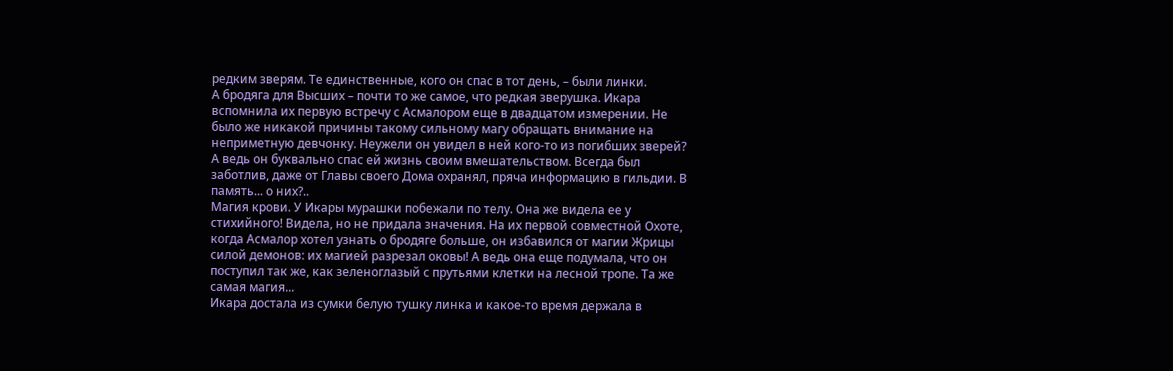редким зверям. Те единственные, кого он спас в тот день, – были линки.
А бродяга для Высших – почти то же самое, что редкая зверушка. Икара вспомнила их первую встречу с Асмалором еще в двадцатом измерении. Не было же никакой причины такому сильному магу обращать внимание на неприметную девчонку. Неужели он увидел в ней кого-то из погибших зверей? А ведь он буквально спас ей жизнь своим вмешательством. Всегда был заботлив, даже от Главы своего Дома охранял, пряча информацию в гильдии. В память... о них?..
Магия крови. У Икары мурашки побежали по телу. Она же видела ее у стихийного! Видела, но не придала значения. На их первой совместной Охоте, когда Асмалор хотел узнать о бродяге больше, он избавился от магии Жрицы силой демонов: их магией разрезал оковы! А ведь она еще подумала, что он поступил так же, как зеленоглазый с прутьями клетки на лесной тропе. Та же самая магия...
Икара достала из сумки белую тушку линка и какое-то время держала в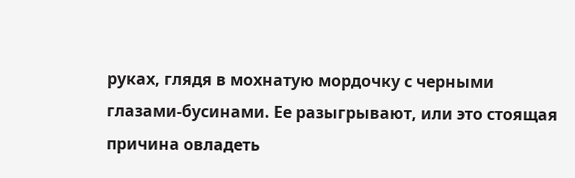руках, глядя в мохнатую мордочку с черными глазами-бусинами. Ее разыгрывают, или это стоящая причина овладеть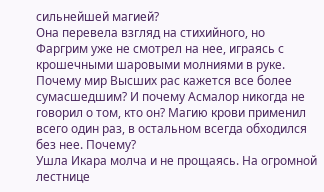сильнейшей магией?
Она перевела взгляд на стихийного, но Фаргрим уже не смотрел на нее, играясь с крошечными шаровыми молниями в руке. Почему мир Высших рас кажется все более сумасшедшим? И почему Асмалор никогда не говорил о том, кто он? Магию крови применил всего один раз, в остальном всегда обходился без нее. Почему?
Ушла Икара молча и не прощаясь. На огромной лестнице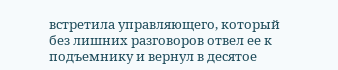встретила управляющего, который без лишних разговоров отвел ее к подъемнику и вернул в десятое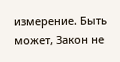измерение. Быть может, Закон не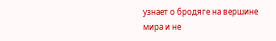узнает о бродяге на вершине мира и не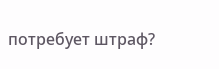потребует штраф?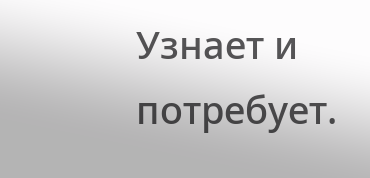Узнает и потребует.